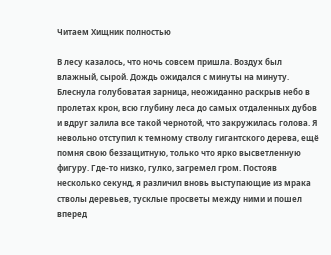Читаем Хищник полностью

В лесу казалось, что ночь совсем пришла. Воздух был влажный, сырой. Дождь ожидался с минуты на минуту. Блеснула голубоватая зарница, неожиданно раскрыв небо в пролетах крон, всю глубину леса до самых отдаленных дубов и вдруг залила все такой чернотой, что закружилась голова. Я невольно отступил к темному стволу гигантского дерева, ещё помня свою беззащитную, только что ярко высветленную фигуру. Где-то низко, гулко, загремел гром. Постояв несколько секунд, я различил вновь выступающие из мрака стволы деревьев, тусклые просветы между ними и пошел вперед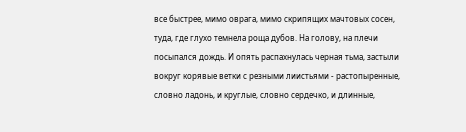все быстрее, мимо оврага, мимо скрипящих мачтовых сосен, туда, где глухо темнела роща дубов. На голову, на плечи посыпался дождь. И опять распахнулась черная тьма, застыли вокруг корявые ветки с резными лиистьями - растопыренные, словно ладонь, и круглые, словно сердечко, и длинные,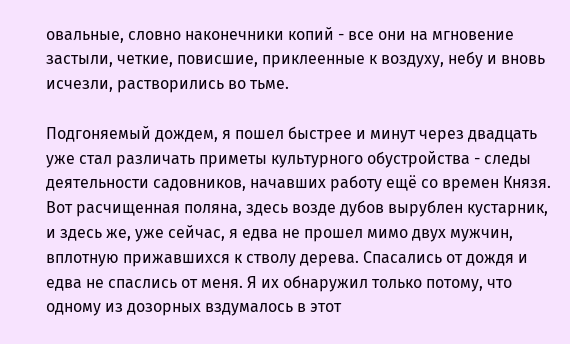овальные, словно наконечники копий - все они на мгновение застыли, четкие, повисшие, приклеенные к воздуху, небу и вновь исчезли, растворились во тьме.

Подгоняемый дождем, я пошел быстрее и минут через двадцать уже стал различать приметы культурного обустройства - следы деятельности садовников, начавших работу ещё со времен Князя. Вот расчищенная поляна, здесь возде дубов вырублен кустарник, и здесь же, уже сейчас, я едва не прошел мимо двух мужчин, вплотную прижавшихся к стволу дерева. Спасались от дождя и едва не спаслись от меня. Я их обнаружил только потому, что одному из дозорных вздумалось в этот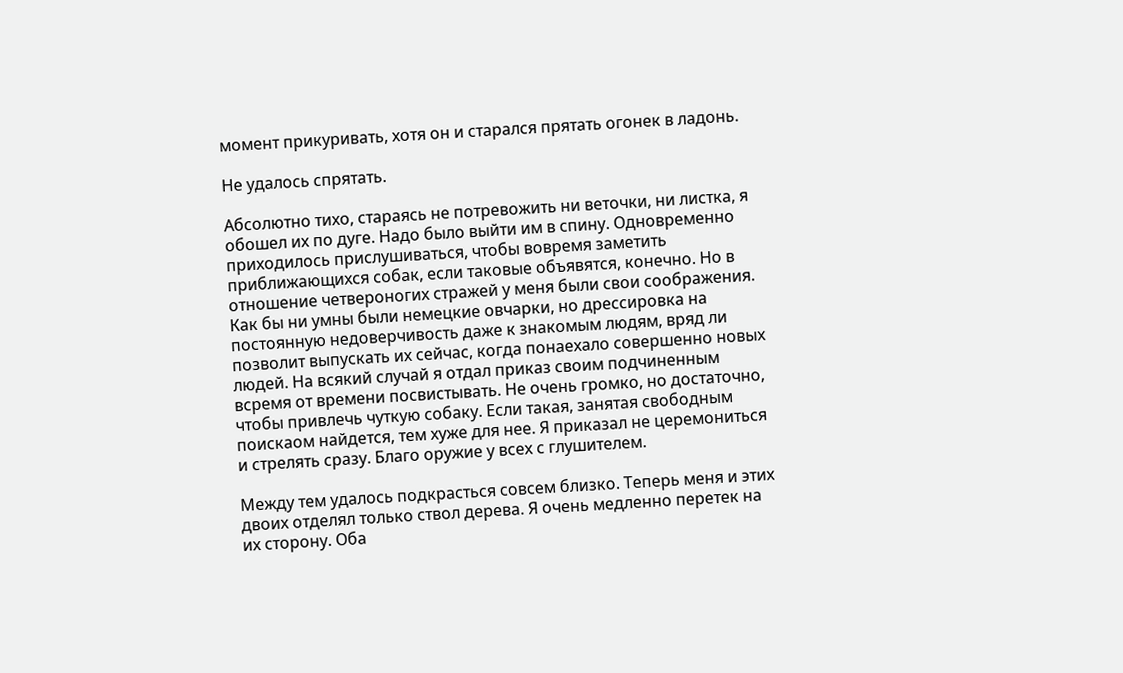момент прикуривать, хотя он и старался прятать огонек в ладонь.

Не удалось спрятать.

Абсолютно тихо, стараясь не потревожить ни веточки, ни листка, я обошел их по дуге. Надо было выйти им в спину. Одновременно приходилось прислушиваться, чтобы вовремя заметить приближающихся собак, если таковые объявятся, конечно. Но в отношение четвероногих стражей у меня были свои соображения. Как бы ни умны были немецкие овчарки, но дрессировка на постоянную недоверчивость даже к знакомым людям, вряд ли позволит выпускать их сейчас, когда понаехало совершенно новых людей. На всякий случай я отдал приказ своим подчиненным всремя от времени посвистывать. Не очень громко, но достаточно, чтобы привлечь чуткую собаку. Если такая, занятая свободным поискаом найдется, тем хуже для нее. Я приказал не церемониться и стрелять сразу. Благо оружие у всех с глушителем.

Между тем удалось подкрасться совсем близко. Теперь меня и этих двоих отделял только ствол дерева. Я очень медленно перетек на их сторону. Оба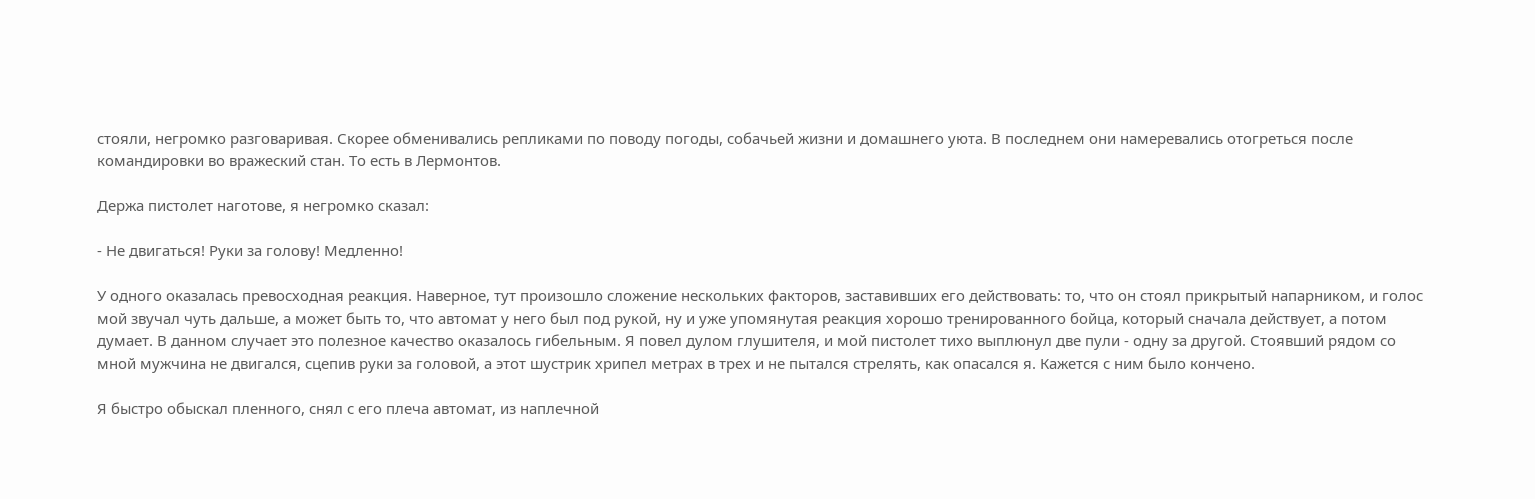стояли, негромко разговаривая. Скорее обменивались репликами по поводу погоды, собачьей жизни и домашнего уюта. В последнем они намеревались отогреться после командировки во вражеский стан. То есть в Лермонтов.

Держа пистолет наготове, я негромко сказал:

- Не двигаться! Руки за голову! Медленно!

У одного оказалась превосходная реакция. Наверное, тут произошло сложение нескольких факторов, заставивших его действовать: то, что он стоял прикрытый напарником, и голос мой звучал чуть дальше, а может быть то, что автомат у него был под рукой, ну и уже упомянутая реакция хорошо тренированного бойца, который сначала действует, а потом думает. В данном случает это полезное качество оказалось гибельным. Я повел дулом глушителя, и мой пистолет тихо выплюнул две пули - одну за другой. Стоявший рядом со мной мужчина не двигался, сцепив руки за головой, а этот шустрик хрипел метрах в трех и не пытался стрелять, как опасался я. Кажется с ним было кончено.

Я быстро обыскал пленного, снял с его плеча автомат, из наплечной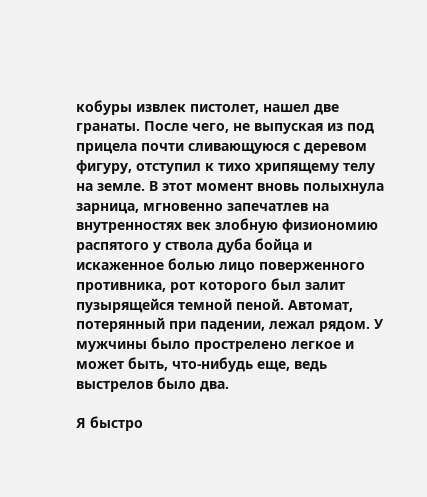кобуры извлек пистолет, нашел две гранаты. После чего, не выпуская из под прицела почти сливающуюся с деревом фигуру, отступил к тихо хрипящему телу на земле. В этот момент вновь полыхнула зарница, мгновенно запечатлев на внутренностях век злобную физиономию распятого у ствола дуба бойца и искаженное болью лицо поверженного противника, рот которого был залит пузырящейся темной пеной. Автомат, потерянный при падении, лежал рядом. У мужчины было прострелено легкое и может быть, что-нибудь еще, ведь выстрелов было два.

Я быстро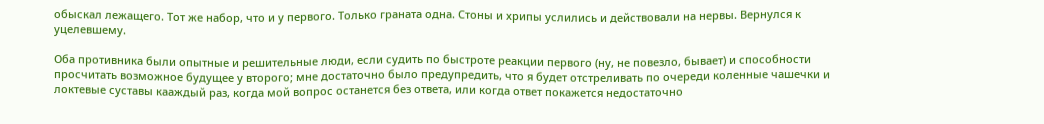обыскал лежащего. Тот же набор, что и у первого. Только граната одна. Стоны и хрипы услились и действовали на нервы. Вернулся к уцелевшему.

Оба противника были опытные и решительные люди, если судить по быстроте реакции первого (ну, не повезло, бывает) и способности просчитать возможное будущее у второго; мне достаточно было предупредить, что я будет отстреливать по очереди коленные чашечки и локтевые суставы кааждый раз, когда мой вопрос останется без ответа, или когда ответ покажется недостаточно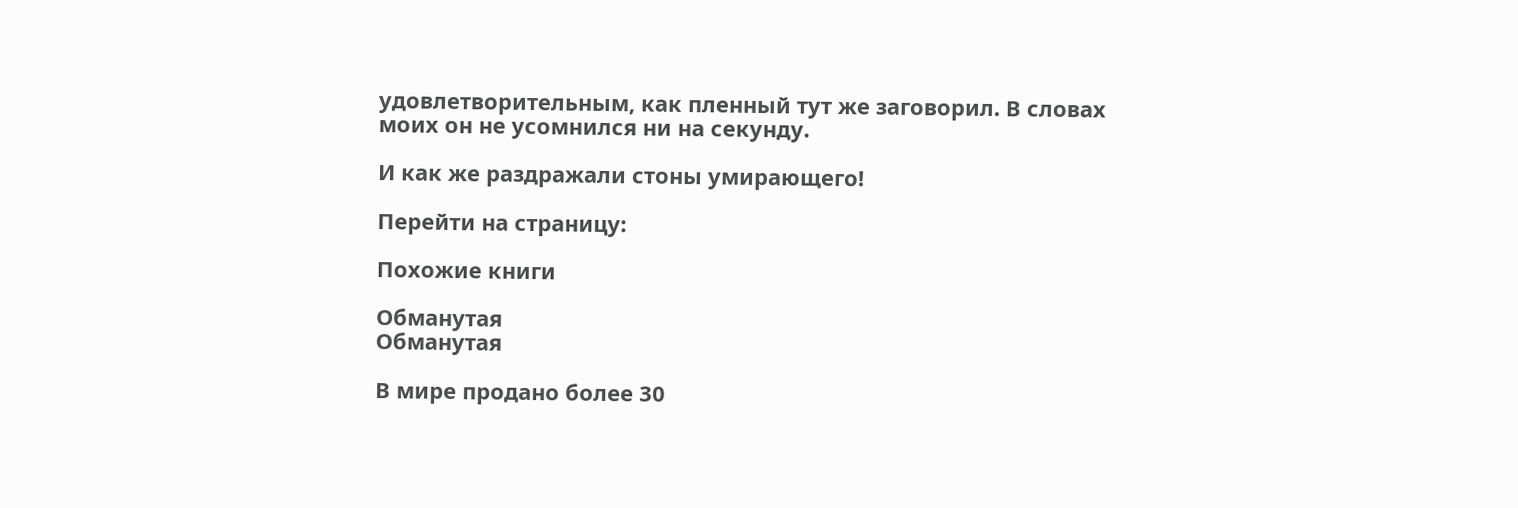удовлетворительным, как пленный тут же заговорил. В словах моих он не усомнился ни на секунду.

И как же раздражали стоны умирающего!

Перейти на страницу:

Похожие книги

Обманутая
Обманутая

В мире продано более 30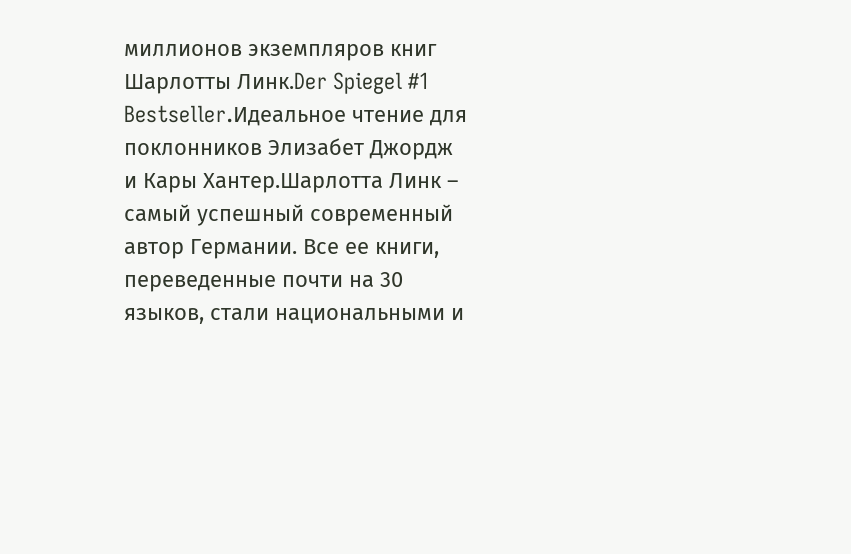миллионов экземпляров книг Шарлотты Линк.Der Spiegel #1 Bestseller.Идеальное чтение для поклонников Элизабет Джордж и Кары Хантер.Шарлотта Линк – самый успешный современный автор Германии. Все ее книги, переведенные почти на 30 языков, стали национальными и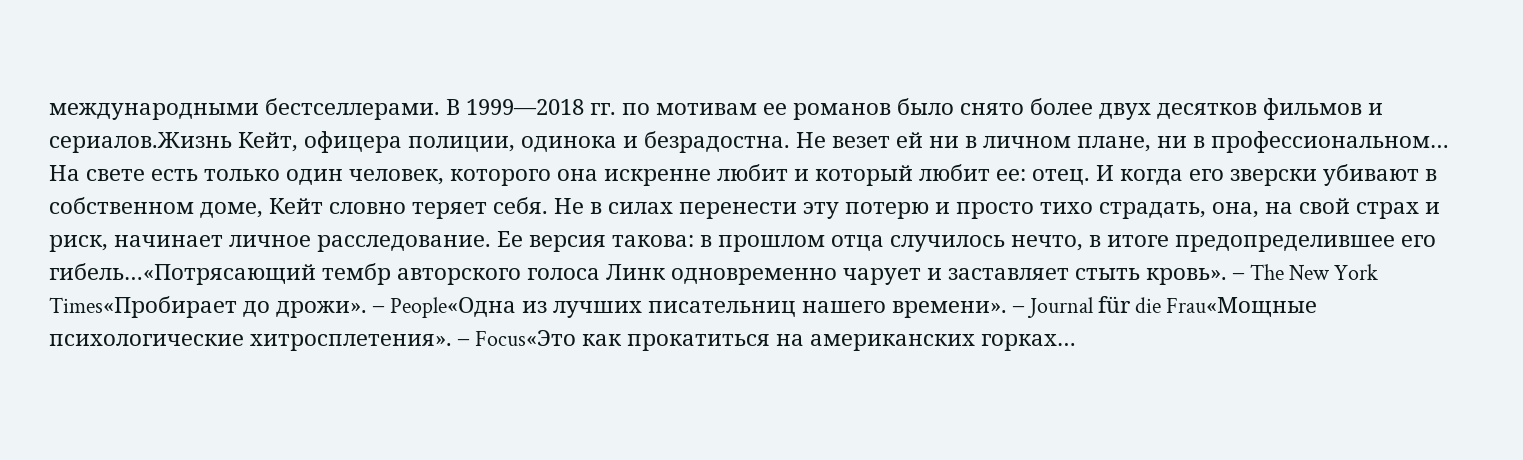международными бестселлерами. В 1999—2018 гг. по мотивам ее романов было снято более двух десятков фильмов и сериалов.Жизнь Кейт, офицера полиции, одинока и безрадостна. Не везет ей ни в личном плане, ни в профессиональном… На свете есть только один человек, которого она искренне любит и который любит ее: отец. И когда его зверски убивают в собственном доме, Кейт словно теряет себя. Не в силах перенести эту потерю и просто тихо страдать, она, на свой страх и риск, начинает личное расследование. Ее версия такова: в прошлом отца случилось нечто, в итоге предопределившее его гибель…«Потрясающий тембр авторского голоса Линк одновременно чарует и заставляет стыть кровь». – The New York Times«Пробирает до дрожи». – People«Одна из лучших писательниц нашего времени». – Journal für die Frau«Мощные психологические хитросплетения». – Focus«Это как прокатиться на американских горках…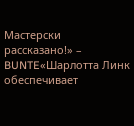Мастерски рассказано!» – BUNTE«Шарлотта Линк обеспечивает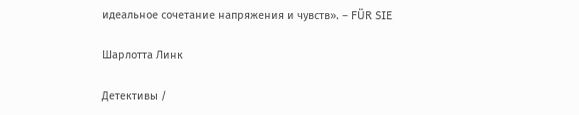идеальное сочетание напряжения и чувств». – FÜR SIE

Шарлотта Линк

Детективы /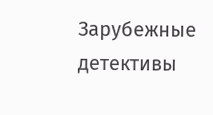Зарубежные детективы